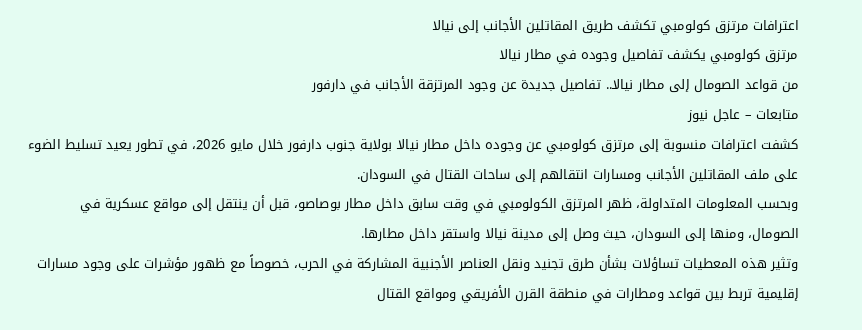اعترافات مرتزق كولومبي تكشف طريق المقاتلين الأجانب إلى نيالا
مرتزق كولومبي يكشف تفاصيل وجوده في مطار نيالا
من قواعد الصومال إلى مطار نيالا.. تفاصيل جديدة عن وجود المرتزقة الأجانب في دارفور
متابعات – عاجل نيوز
كشفت اعترافات منسوبة إلى مرتزق كولومبي عن وجوده داخل مطار نيالا بولاية جنوب دارفور خلال مايو 2026، في تطور يعيد تسليط الضوء على ملف المقاتلين الأجانب ومسارات انتقالهم إلى ساحات القتال في السودان.
وبحسب المعلومات المتداولة، ظهر المرتزق الكولومبي في وقت سابق داخل مطار بوصاصو، قبل أن ينتقل إلى مواقع عسكرية في الصومال، ومنها إلى السودان، حيث وصل إلى مدينة نيالا واستقر داخل مطارها.
وتثير هذه المعطيات تساؤلات بشأن طرق تجنيد ونقل العناصر الأجنبية المشاركة في الحرب، خصوصاً مع ظهور مؤشرات على وجود مسارات إقليمية تربط بين قواعد ومطارات في منطقة القرن الأفريقي ومواقع القتال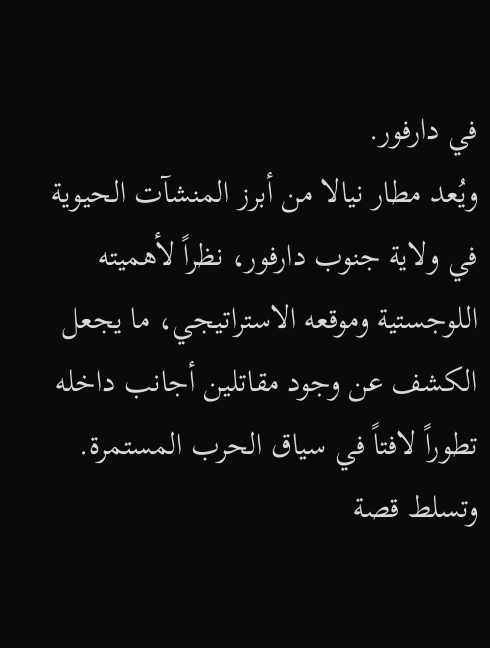في دارفور.
ويُعد مطار نيالا من أبرز المنشآت الحيوية في ولاية جنوب دارفور، نظراً لأهميته اللوجستية وموقعه الاستراتيجي، ما يجعل الكشف عن وجود مقاتلين أجانب داخله تطوراً لافتاً في سياق الحرب المستمرة.
وتسلط قصة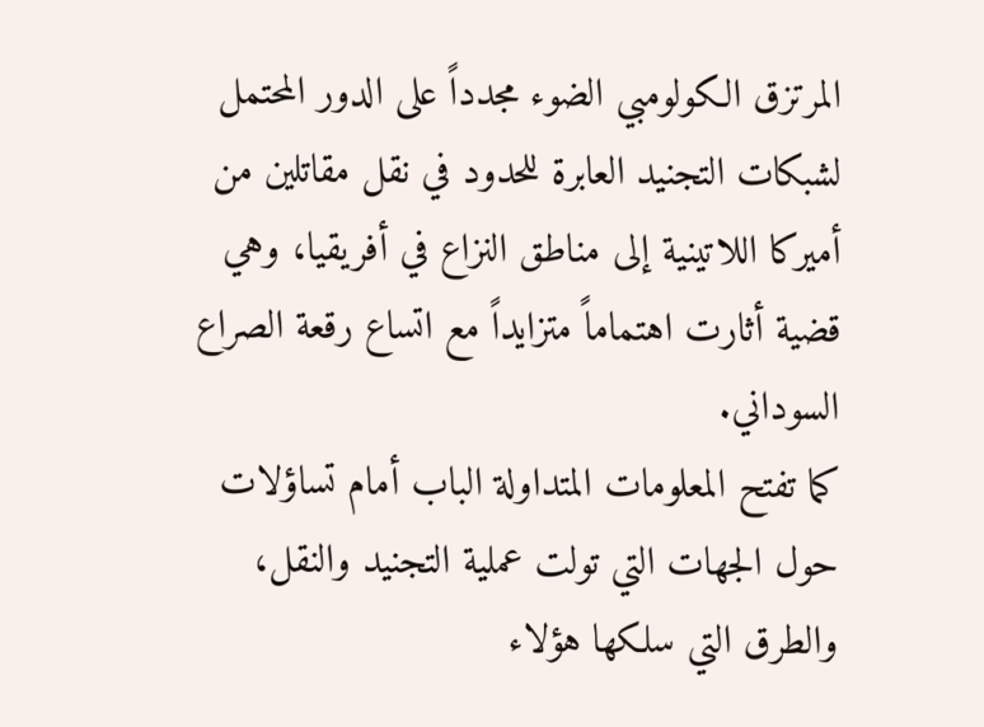المرتزق الكولومبي الضوء مجدداً على الدور المحتمل لشبكات التجنيد العابرة للحدود في نقل مقاتلين من أميركا اللاتينية إلى مناطق النزاع في أفريقيا، وهي قضية أثارت اهتماماً متزايداً مع اتساع رقعة الصراع السوداني.
كما تفتح المعلومات المتداولة الباب أمام تساؤلات حول الجهات التي تولت عملية التجنيد والنقل، والطرق التي سلكها هؤلاء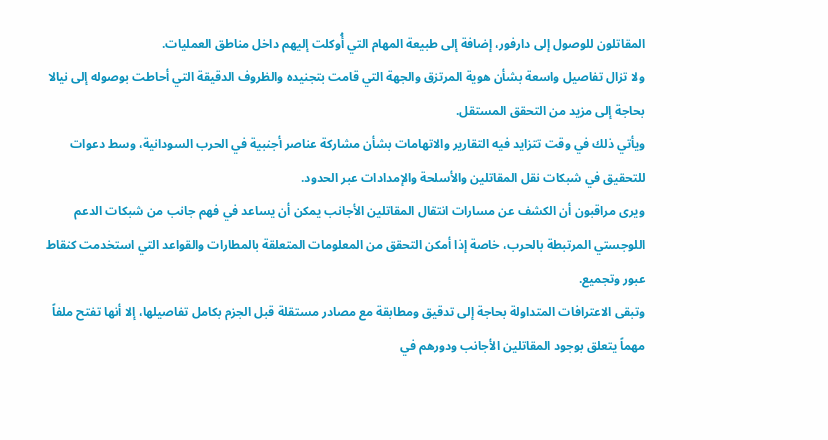المقاتلون للوصول إلى دارفور، إضافة إلى طبيعة المهام التي أُوكلت إليهم داخل مناطق العمليات.
ولا تزال تفاصيل واسعة بشأن هوية المرتزق والجهة التي قامت بتجنيده والظروف الدقيقة التي أحاطت بوصوله إلى نيالا بحاجة إلى مزيد من التحقق المستقل.
ويأتي ذلك في وقت تتزايد فيه التقارير والاتهامات بشأن مشاركة عناصر أجنبية في الحرب السودانية، وسط دعوات للتحقيق في شبكات نقل المقاتلين والأسلحة والإمدادات عبر الحدود.
ويرى مراقبون أن الكشف عن مسارات انتقال المقاتلين الأجانب يمكن أن يساعد في فهم جانب من شبكات الدعم اللوجستي المرتبطة بالحرب، خاصة إذا أمكن التحقق من المعلومات المتعلقة بالمطارات والقواعد التي استخدمت كنقاط عبور وتجميع.
وتبقى الاعترافات المتداولة بحاجة إلى تدقيق ومطابقة مع مصادر مستقلة قبل الجزم بكامل تفاصيلها، إلا أنها تفتح ملفاً مهماً يتعلق بوجود المقاتلين الأجانب ودورهم في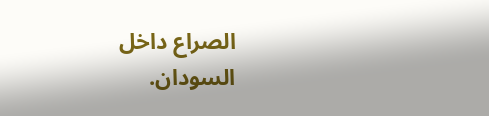الصراع داخل السودان.